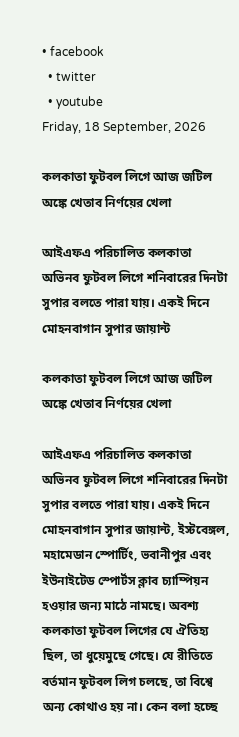• facebook
  • twitter
  • youtube
Friday, 18 September, 2026

কলকাতা ফুটবল লিগে আজ জটিল অঙ্কে খেতাব নির্ণয়ের খেলা

আইএফএ পরিচালিত কলকাতা অভিনব ফুটবল লিগে শনিবারের দিনটা সুপার বলতে পারা যায়। একই দিনে মোহনবাগান সুপার জায়ান্ট

কলকাতা ফুটবল লিগে আজ জটিল অঙ্কে খেতাব নির্ণয়ের খেলা

আইএফএ পরিচালিত কলকাতা অভিনব ফুটবল লিগে শনিবারের দিনটা সুপার বলতে পারা যায়। একই দিনে মোহনবাগান সুপার জায়ান্ট, ইস্টবেঙ্গল, মহামেডান স্পোর্টিং, ভবানীপুর এবং ইউনাইটেড স্পোর্টস ক্লাব চ্যাম্পিয়ন হওয়ার জন্য মাঠে নামছে। অবশ্য কলকাতা ফুটবল লিগের যে ঐতিহ্য ছিল, তা ধুয়েমুছে গেছে। যে রীতিতে বর্তমান ফুটবল লিগ চলছে, তা বিশ্বে অন্য কোথাও হয় না। কেন বলা হচ্ছে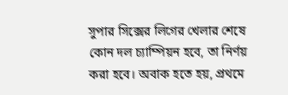সুপার সিক্সের লিগের খেলার শেষে কোন দল চ্যাম্পিয়ন হবে, তা নির্ণয় করা হবে। অবাক হতে হয়, প্রথমে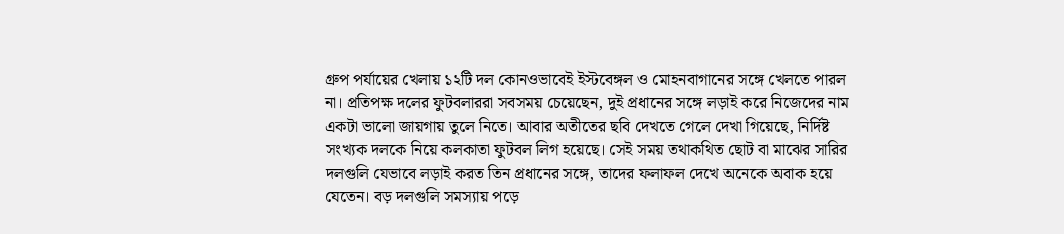গ্রুপ পর্যায়ের খেলায় ১২টি দল কোনওভাবেই ইস্টবেঙ্গল ও মোহনবাগানের সঙ্গে খেলতে পারল না। প্রতিপক্ষ দলের ফুটবলাররা সবসময় চেয়েছেন, দুই প্রধানের সঙ্গে লড়াই করে নিজেদের নাম একটা ভালো জায়গায় তুলে নিতে। আবার অতীতের ছবি দেখতে গেলে দেখা গিয়েছে, নির্দিষ্ট সংখ্যক দলকে নিয়ে কলকাতা ফুটবল লিগ হয়েছে। সেই সময় তথাকথিত ছোট বা মাঝের সারির দলগুলি যেভাবে লড়াই করত তিন প্রধানের সঙ্গে, তাদের ফলাফল দেখে অনেকে অবাক হয়ে যেতেন। বড় দলগুলি সমস্যায় পড়ে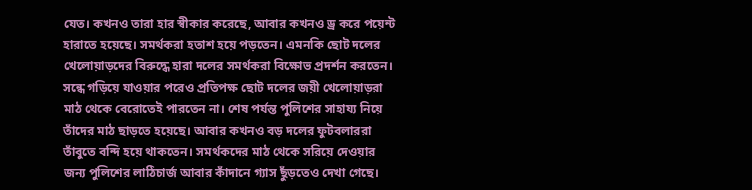যেত। কখনও তারা হার স্বীকার করেছে, আবার কখনও ড্র করে পয়েন্ট হারাতে হয়েছে। সমর্থকরা হতাশ হয়ে পড়তেন। এমনকি ছোট দলের খেলোয়াড়দের বিরুদ্ধে হারা দলের সমর্থকরা বিক্ষোভ প্রদর্শন করতেন। সন্ধে গড়িয়ে যাওয়ার পরেও প্রতিপক্ষ ছোট দলের জয়ী খেলোয়াড়রা মাঠ থেকে বেরোতেই পারতেন না। শেষ পর্যন্ত পুলিশের সাহায্য নিয়ে তাঁদের মাঠ ছাড়তে হয়েছে। আবার কখনও বড় দলের ফুটবলাররা তাঁবুতে বন্দি হয়ে থাকতেন। সমর্থকদের মাঠ থেকে সরিয়ে দেওয়ার জন্য পুলিশের লাঠিচার্জ আবার কাঁদানে গ্যাস ছুঁড়তেও দেখা গেছে।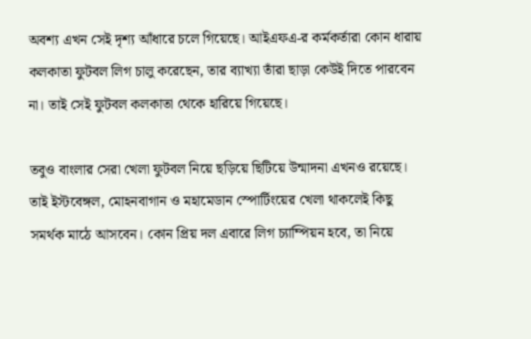অবশ্য এখন সেই দৃশ্য আঁধারে চলে গিয়েছে। আইএফএ-র কর্মকর্তারা কোন ধারায় কলকাতা ফুটবল লিগ চালু করেছেন, তার ব্যাখ্যা তাঁরা ছাড়া কেউই দিতে পারবেন না। তাই সেই ফুটবল কলকাতা থেকে হারিয়ে গিয়েছে।

তবুও বাংলার সেরা খেলা ফুটবল নিয়ে ছড়িয়ে ছিটিয়ে উন্মাদনা এখনও রয়েছে। তাই ইস্টবেঙ্গল, মোহনবাগান ও মহামেডান স্পোর্টিংয়ের খেলা থাকলেই কিছু সমর্থক মাঠে আসবেন। কোন প্রিয় দল এবারে লিগ চ্যাম্পিয়ন হবে, তা নিয়ে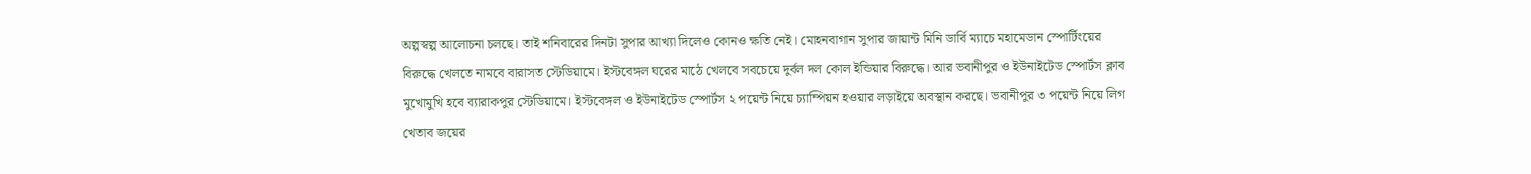অল্পস্বল্প আলোচনা চলছে। তাই শনিবারের দিনটা সুপার আখ্যা দিলেও কোনও ক্ষতি নেই। মোহনবাগান সুপার জায়ান্ট মিনি ডার্বি ম্যাচে মহামেডান স্পোর্টিংয়ের বিরুদ্ধে খেলতে নামবে বারাসত স্টেডিয়ামে। ইস্টবেঙ্গল ঘরের মাঠে খেলবে সবচেয়ে দুর্বল দল কোল ইন্ডিয়ার বিরুদ্ধে। আর ভবানীপুর ও ইউনাইটেড স্পোর্টস ক্লাব মুখোমুখি হবে ব্যারাকপুর স্টেডিয়ামে। ইস্টবেঙ্গল ও ইউনাইটেড স্পোর্টস ২ পয়েন্ট নিয়ে চ্যাম্পিয়ন হওয়ার লড়াইয়ে অবস্থান করছে। ভবানীপুর ৩ পয়েন্ট নিয়ে লিগ খেতাব জয়ের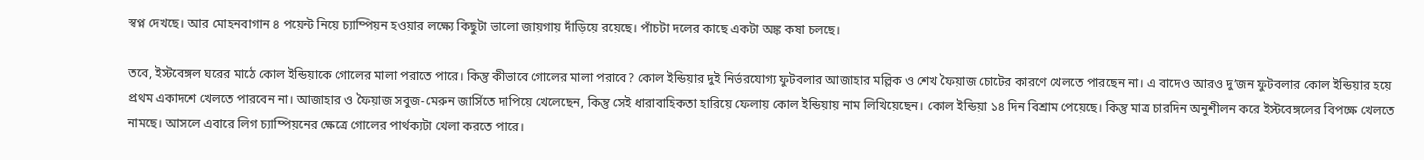স্বপ্ন দেখছে। আর মোহনবাগান ৪ পয়েন্ট নিয়ে চ্যাম্পিয়ন হওয়ার লক্ষ্যে কিছুটা ভালো জায়গায় দাঁড়িয়ে রয়েছে। পাঁচটা দলের কাছে একটা অঙ্ক কষা চলছে।

তবে, ইস্টবেঙ্গল ঘরের মাঠে কোল ইন্ডিয়াকে গোলের মালা পরাতে পারে। কিন্তু কীভাবে গোলের মালা পরাবে? কোল ইন্ডিয়ার দুই নির্ভরযোগ্য ফুটবলার আজাহার মল্লিক ও শেখ ফৈয়াজ চোটের কারণে খেলতে পারছেন না। এ বাদেও আরও দু’জন ফুটবলার কোল ইন্ডিয়ার হয়ে প্রথম একাদশে খেলতে পারবেন না। আজাহার ও ফৈয়াজ সবুজ-মেরুন জার্সিতে দাপিয়ে খেলেছেন, কিন্তু সেই ধারাবাহিকতা হারিয়ে ফেলায় কোল ইন্ডিয়ায় নাম লিখিয়েছেন। কোল ইন্ডিয়া ১৪ দিন বিশ্রাম পেয়েছে। কিন্তু মাত্র চারদিন অনুশীলন করে ইস্টবেঙ্গলের বিপক্ষে খেলতে নামছে। আসলে এবারে লিগ চ্যাম্পিয়নের ক্ষেত্রে গোলের পার্থক্যটা খেলা করতে পারে।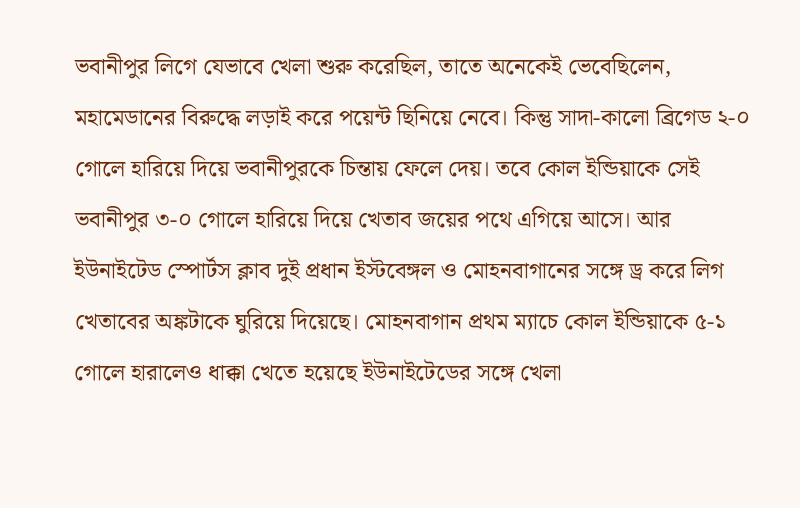ভবানীপুর লিগে যেভাবে খেলা শুরু করেছিল, তাতে অনেকেই ভেবেছিলেন,  মহামেডানের বিরুদ্ধে লড়াই করে পয়েন্ট ছিনিয়ে নেবে। কিন্তু সাদা-কালো ব্রিগেড ২-০ গোলে হারিয়ে দিয়ে ভবানীপুরকে চিন্তায় ফেলে দেয়। তবে কোল ইন্ডিয়াকে সেই ভবানীপুর ৩-০ গোলে হারিয়ে দিয়ে খেতাব জয়ের পথে এগিয়ে আসে। আর ইউনাইটেড স্পোর্টস ক্লাব দুই প্রধান ইস্টবেঙ্গল ও মোহনবাগানের সঙ্গে ড্র করে লিগ খেতাবের অঙ্কটাকে ঘুরিয়ে দিয়েছে। মোহনবাগান প্রথম ম্যাচে কোল ইন্ডিয়াকে ৫-১ গোলে হারালেও ধাক্কা খেতে হয়েছে ইউনাইটেডের সঙ্গে খেলা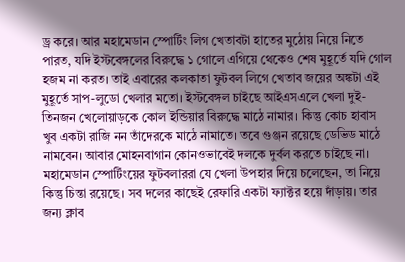ড্র করে। আর মহামেডান স্পোর্টিং লিগ খেতাবটা হাতের মুঠোয় নিয়ে নিতে পারত, যদি ইস্টবেঙ্গলের বিরুদ্ধে ১ গোলে এগিয়ে থেকেও শেষ মুহূর্তে যদি গোল হজম না করত। তাই এবারের কলকাতা ফুটবল লিগে খেতাব জয়ের অঙ্কটা এই মুহূর্তে সাপ-লুডো খেলার মতো। ইস্টবেঙ্গল চাইছে আইএসএলে খেলা দুই-তিনজন খেলোয়াড়কে কোল ইন্ডিয়ার বিরুদ্ধে মাঠে নামার। কিন্তু কোচ হাবাস খুব একটা রাজি নন তাঁদেরকে মাঠে নামাতে। তবে গুঞ্জন রয়েছে ডেভিড মাঠে নামবেন। আবার মোহনবাগান কোনওভাবেই দলকে দুর্বল করতে চাইছে না। মহামেডান স্পোর্টিংয়ের ফুটবলাররা যে খেলা উপহার দিয়ে চলেছেন, তা নিয়ে কিন্তু চিন্তা রয়েছে। সব দলের কাছেই রেফারি একটা ফ্যাক্টর হয়ে দাঁড়ায়। তার জন্য ক্লাব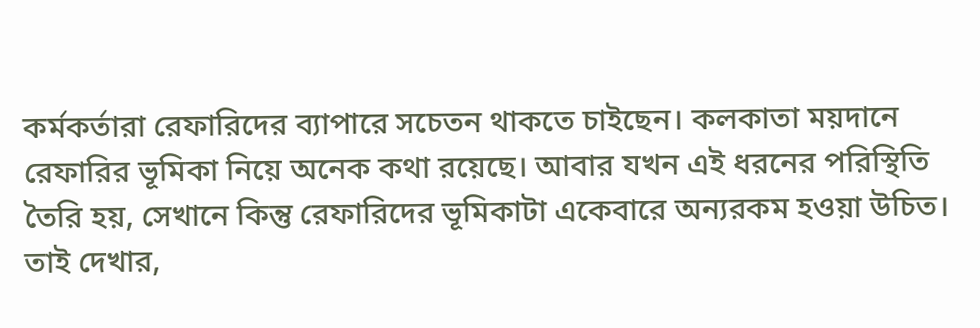কর্মকর্তারা রেফারিদের ব্যাপারে সচেতন থাকতে চাইছেন। কলকাতা ময়দানে রেফারির ভূমিকা নিয়ে অনেক কথা রয়েছে। আবার যখন এই ধরনের পরিস্থিতি তৈরি হয়, সেখানে কিন্তু রেফারিদের ভূমিকাটা একেবারে অন্যরকম হওয়া উচিত। তাই দেখার,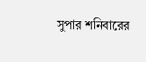সুপার শনিবারের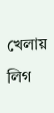খেলায় লিগ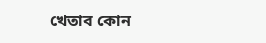খেতাব কোন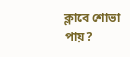ক্লাবে শোভা পায়?